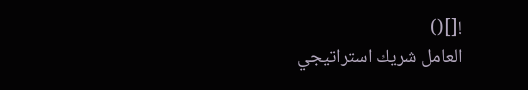![]()
العامل شريك استراتيجي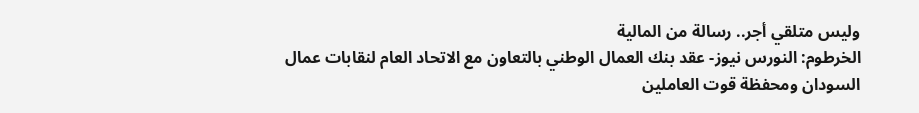وليس متلقي أجر.. رسالة من المالية
الخرطوم: النورس نيوز- عقد بنك العمال الوطني بالتعاون مع الاتحاد العام لنقابات عمال السودان ومحفظة قوت العاملين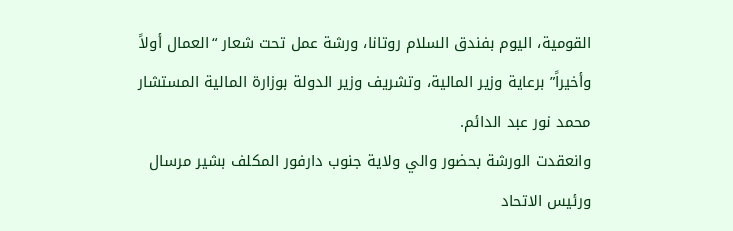القومية، اليوم بفندق السلام روتانا، ورشة عمل تحت شعار “العمال أولاً وأخيراً” برعاية وزير المالية، وتشريف وزير الدولة بوزارة المالية المستشار محمد نور عبد الدائم.
وانعقدت الورشة بحضور والي ولاية جنوب دارفور المكلف بشير مرسال ورئيس الاتحاد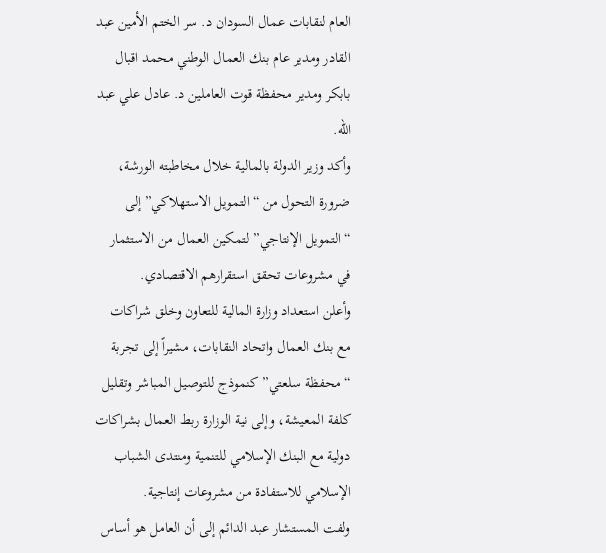العام لنقابات عمال السودان د. سر الختم الأمين عبد القادر ومدير عام بنك العمال الوطني محمد اقبال بابكر ومدير محفظة قوت العاملين د. عادل علي عبد الله.
وأكد وزير الدولة بالمالية خلال مخاطبته الورشة، ضرورة التحول من “التمويل الاستهلاكي” إلى “التمويل الإنتاجي” لتمكين العمال من الاستثمار في مشروعات تحقق استقرارهم الاقتصادي.
وأعلن استعداد وزارة المالية للتعاون وخلق شراكات مع بنك العمال واتحاد النقابات، مشيراً إلى تجربة “محفظة سلعتي” كنموذج للتوصيل المباشر وتقليل كلفة المعيشة، وإلى نية الوزارة ربط العمال بشراكات دولية مع البنك الإسلامي للتنمية ومنتدى الشباب الإسلامي للاستفادة من مشروعات إنتاجية.
ولفت المستشار عبد الدائم إلى أن العامل هو أساس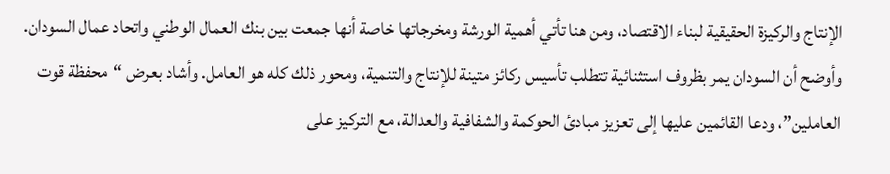الإنتاج والركيزة الحقيقية لبناء الاقتصاد، ومن هنا تأتي أهمية الورشة ومخرجاتها خاصة أنها جمعت بين بنك العمال الوطني واتحاد عمال السودان.
وأوضح أن السودان يمر بظروف استثنائية تتطلب تأسيس ركائز متينة للإنتاج والتنمية، ومحور ذلك كله هو العامل. وأشاد بعرض “محفظة قوت العاملين”، ودعا القائمين عليها إلى تعزيز مبادئ الحوكمة والشفافية والعدالة، مع التركيز على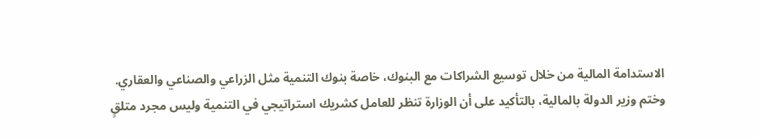الاستدامة المالية من خلال توسيع الشراكات مع البنوك، خاصة بنوك التنمية مثل الزراعي والصناعي والعقاري.
وختم وزير الدولة بالمالية، بالتأكيد على أن الوزارة تنظر للعامل كشريك استراتيجي في التنمية وليس مجرد متلقٍ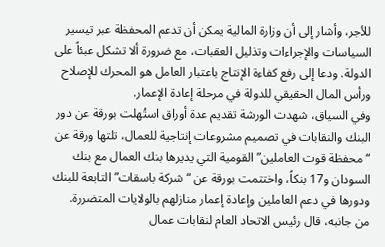للأجر، وأشار إلى أن وزارة المالية يمكن أن تدعم المحفظة عبر تيسير السياسات والإجراءات وتذليل العقبات، مع ضرورة ألا تشكل عبئاً على الدولة. ودعا إلى رفع كفاءة الإنتاج باعتبار العامل هو المحرك للإصلاح ورأس المال الحقيقي للدولة في مرحلة إعادة الإعمار.
وفي السياق، شهدت الورشة تقديم عدة أوراق استُهلت بورقة عن دور البنك والنقابات في تصميم مشروعات إنتاجية للعمال، تلتها ورقة عن “محفظة قوت العاملين” القومية التي يديرها بنك العمال مع بنك السودان و17 بنكاً، واختتمت بورقة عن “شركة باسقات” التابعة للبنك ودورها في دعم العاملين وإعادة إعمار منازلهم بالولايات المتضررة.
من جانبه، قال رئيس الاتحاد العام لنقابات عمال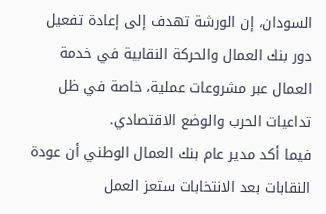السودان، إن الورشة تهدف إلى إعادة تفعيل دور بنك العمال والحركة النقابية في خدمة العمال عبر مشروعات عملية، خاصة في ظل تداعيات الحرب والوضع الاقتصادي.
فيما أكد مدير عام بنك العمال الوطني أن عودة النقابات بعد الانتخابات ستعز العمل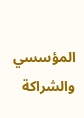المؤسسي والشراكة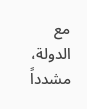مع الدولة، مشدداً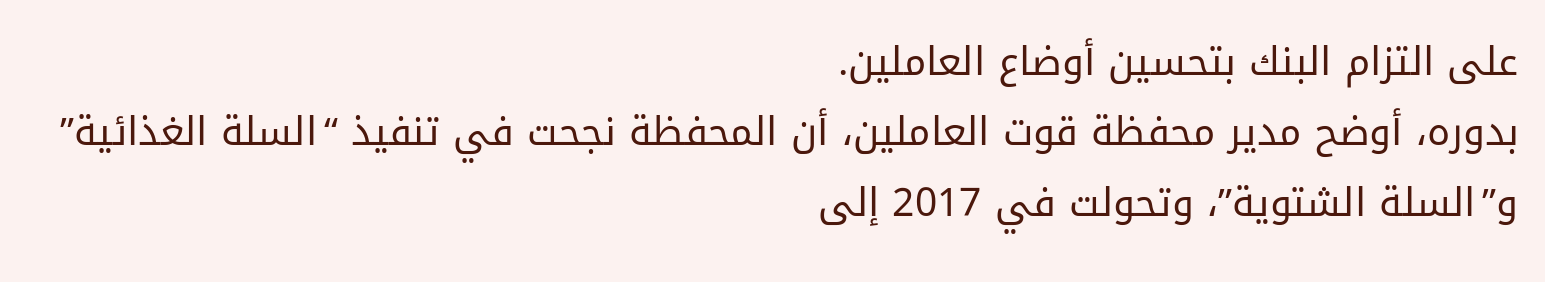على التزام البنك بتحسين أوضاع العاملين.
بدوره، أوضح مدير محفظة قوت العاملين، أن المحفظة نجحت في تنفيذ “السلة الغذائية” و”السلة الشتوية”، وتحولت في 2017 إلى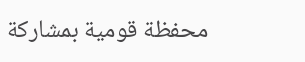محفظة قومية بمشاركة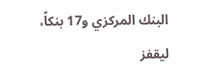البنك المركزي و17 بنكاً، ليقفز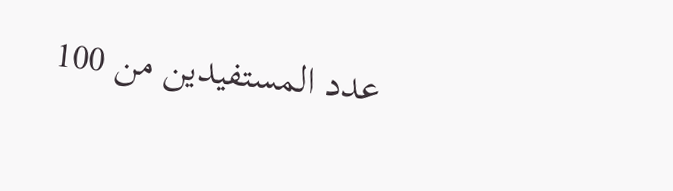عدد المستفيدين من 100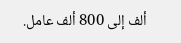ألف إلى 800 ألف عامل.